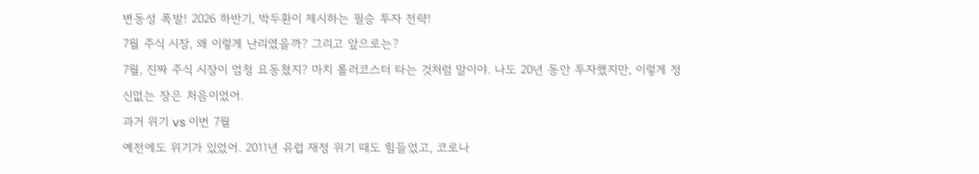변동성 폭발! 2026 하반기, 박두환이 제시하는 필승 투자 전략!
7월 주식 시장, 왜 이렇게 난리였을까? 그리고 앞으로는?
7월, 진짜 주식 시장이 엄청 요동쳤지? 마치 롤러코스터 타는 것처럼 말이야. 나도 20년 동안 투자했지만, 이렇게 정신없는 장은 처음이었어.
과거 위기 vs 이번 7월
예전에도 위기가 있었어. 2011년 유럽 재정 위기 때도 힘들었고, 코로나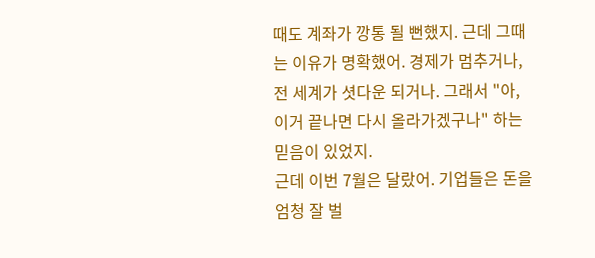때도 계좌가 깡통 될 뻔했지. 근데 그때는 이유가 명확했어. 경제가 멈추거나, 전 세계가 셧다운 되거나. 그래서 "아, 이거 끝나면 다시 올라가겠구나" 하는 믿음이 있었지.
근데 이번 7월은 달랐어. 기업들은 돈을 엄청 잘 벌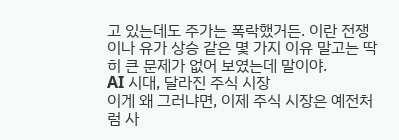고 있는데도 주가는 폭락했거든. 이란 전쟁이나 유가 상승 같은 몇 가지 이유 말고는 딱히 큰 문제가 없어 보였는데 말이야.
AI 시대, 달라진 주식 시장
이게 왜 그러냐면, 이제 주식 시장은 예전처럼 사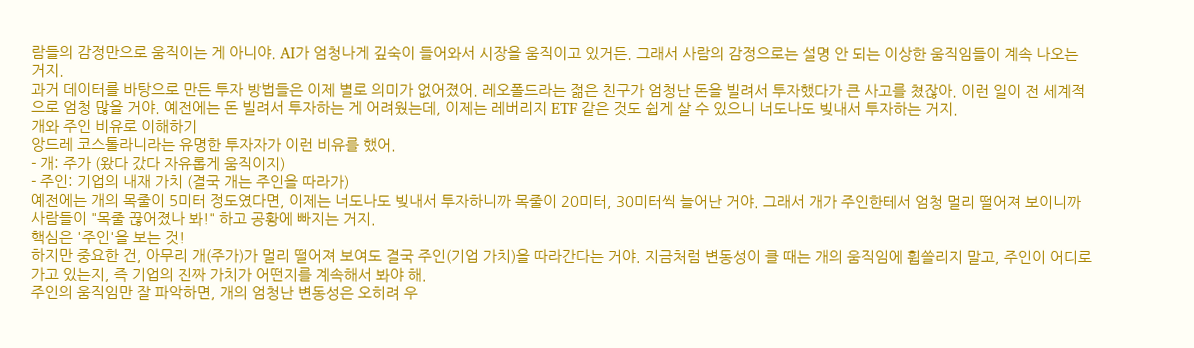람들의 감정만으로 움직이는 게 아니야. AI가 엄청나게 깊숙이 들어와서 시장을 움직이고 있거든. 그래서 사람의 감정으로는 설명 안 되는 이상한 움직임들이 계속 나오는 거지.
과거 데이터를 바탕으로 만든 투자 방법들은 이제 별로 의미가 없어졌어. 레오폴드라는 젊은 친구가 엄청난 돈을 빌려서 투자했다가 큰 사고를 쳤잖아. 이런 일이 전 세계적으로 엄청 많을 거야. 예전에는 돈 빌려서 투자하는 게 어려웠는데, 이제는 레버리지 ETF 같은 것도 쉽게 살 수 있으니 너도나도 빚내서 투자하는 거지.
개와 주인 비유로 이해하기
앙드레 코스톨라니라는 유명한 투자자가 이런 비유를 했어.
- 개: 주가 (왔다 갔다 자유롭게 움직이지)
- 주인: 기업의 내재 가치 (결국 개는 주인을 따라가)
예전에는 개의 목줄이 5미터 정도였다면, 이제는 너도나도 빚내서 투자하니까 목줄이 20미터, 30미터씩 늘어난 거야. 그래서 개가 주인한테서 엄청 멀리 떨어져 보이니까 사람들이 "목줄 끊어졌나 봐!" 하고 공황에 빠지는 거지.
핵심은 '주인'을 보는 것!
하지만 중요한 건, 아무리 개(주가)가 멀리 떨어져 보여도 결국 주인(기업 가치)을 따라간다는 거야. 지금처럼 변동성이 클 때는 개의 움직임에 휩쓸리지 말고, 주인이 어디로 가고 있는지, 즉 기업의 진짜 가치가 어떤지를 계속해서 봐야 해.
주인의 움직임만 잘 파악하면, 개의 엄청난 변동성은 오히려 우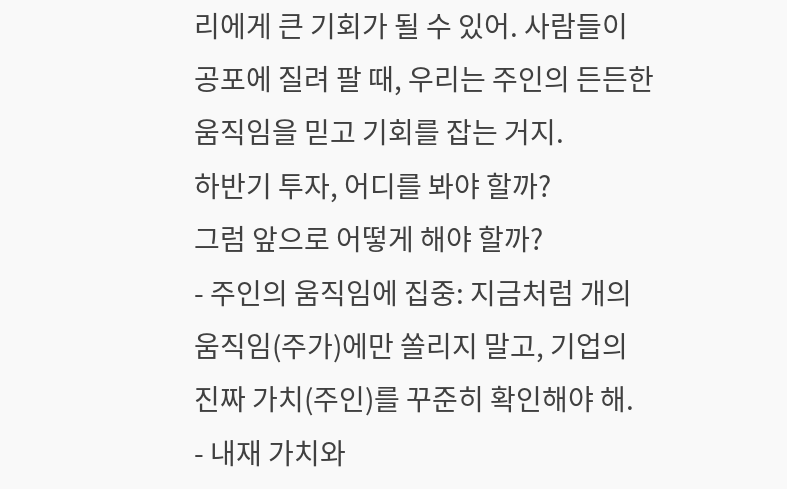리에게 큰 기회가 될 수 있어. 사람들이 공포에 질려 팔 때, 우리는 주인의 든든한 움직임을 믿고 기회를 잡는 거지.
하반기 투자, 어디를 봐야 할까?
그럼 앞으로 어떻게 해야 할까?
- 주인의 움직임에 집중: 지금처럼 개의 움직임(주가)에만 쏠리지 말고, 기업의 진짜 가치(주인)를 꾸준히 확인해야 해.
- 내재 가치와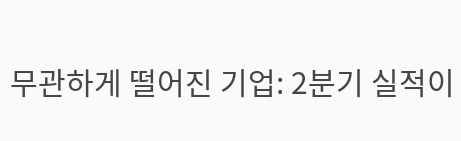무관하게 떨어진 기업: 2분기 실적이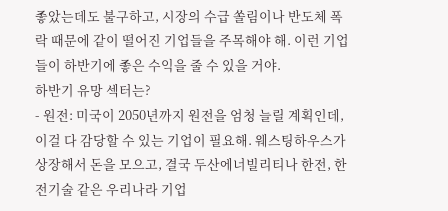좋았는데도 불구하고, 시장의 수급 쏠림이나 반도체 폭락 때문에 같이 떨어진 기업들을 주목해야 해. 이런 기업들이 하반기에 좋은 수익을 줄 수 있을 거야.
하반기 유망 섹터는?
- 원전: 미국이 2050년까지 원전을 엄청 늘릴 계획인데, 이걸 다 감당할 수 있는 기업이 필요해. 웨스팅하우스가 상장해서 돈을 모으고, 결국 두산에너빌리티나 한전, 한전기술 같은 우리나라 기업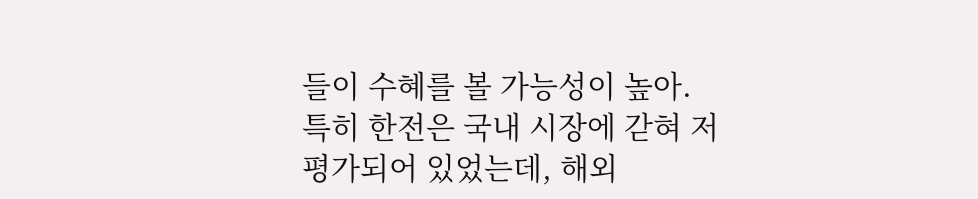들이 수혜를 볼 가능성이 높아. 특히 한전은 국내 시장에 갇혀 저평가되어 있었는데, 해외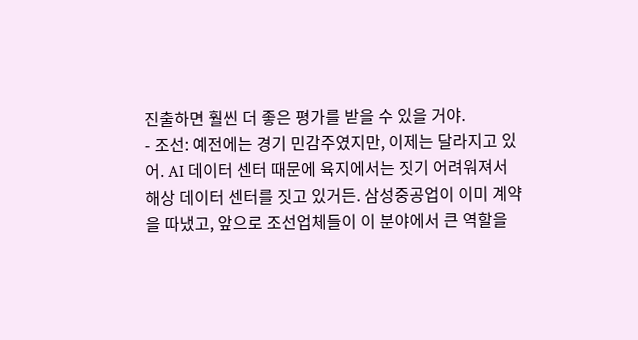진출하면 훨씬 더 좋은 평가를 받을 수 있을 거야.
- 조선: 예전에는 경기 민감주였지만, 이제는 달라지고 있어. AI 데이터 센터 때문에 육지에서는 짓기 어려워져서 해상 데이터 센터를 짓고 있거든. 삼성중공업이 이미 계약을 따냈고, 앞으로 조선업체들이 이 분야에서 큰 역할을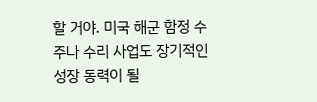할 거야. 미국 해군 함정 수주나 수리 사업도 장기적인 성장 동력이 될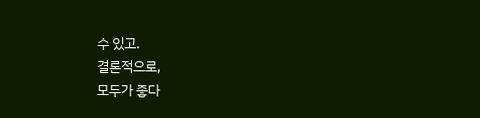수 있고.
결론적으로,
모두가 좋다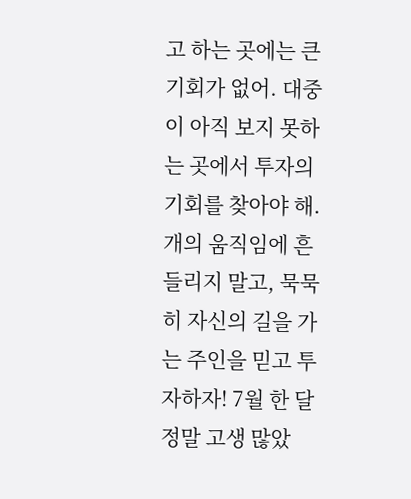고 하는 곳에는 큰 기회가 없어. 대중이 아직 보지 못하는 곳에서 투자의 기회를 찾아야 해. 개의 움직임에 흔들리지 말고, 묵묵히 자신의 길을 가는 주인을 믿고 투자하자! 7월 한 달 정말 고생 많았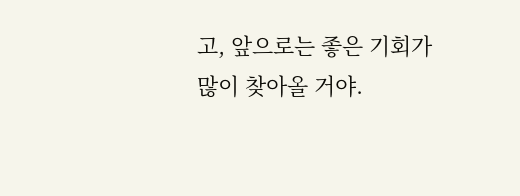고, 앞으로는 좋은 기회가 많이 찾아올 거야.